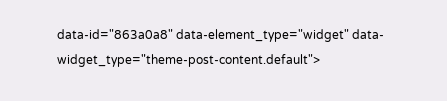data-id="863a0a8" data-element_type="widget" data-widget_type="theme-post-content.default">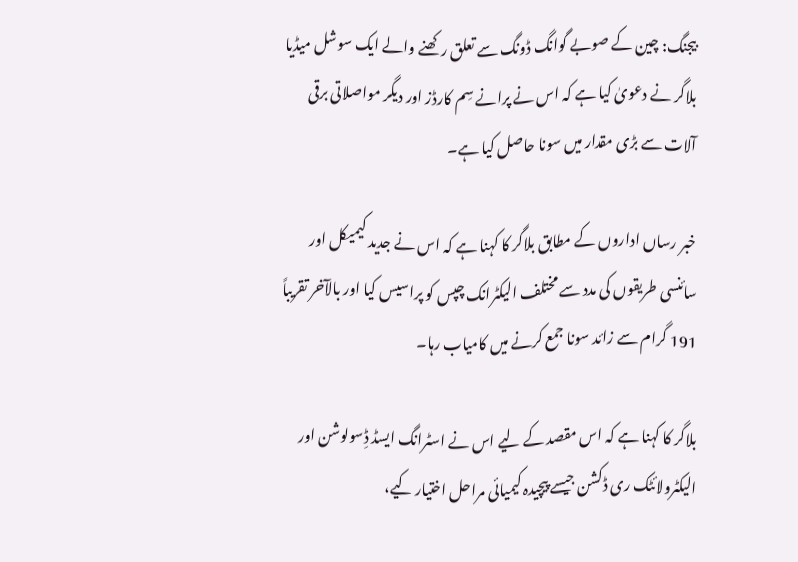بیجنگ: چین کے صوبے گوانگ ڈونگ سے تعلق رکھنے والے ایک سوشل میڈیا بلاگر نے دعویٰ کیا ہے کہ اس نے پرانے سِم کارڈز اور دیگر مواصلاتی برقی آلات سے بڑی مقدار میں سونا حاصل کیا ہے۔

خبر رساں اداروں کے مطابق بلاگر کا کہنا ہے کہ اس نے جدید کیمیکل اور سائنسی طریقوں کی مدد سے مختلف الیکٹرانک چپس کو پراسیس کیا اور بالآخر تقریباً 191 گرام سے زائد سونا جمع کرنے میں کامیاب رہا۔

بلاگر کا کہنا ہے کہ اس مقصد کے لیے اس نے اسٹرانگ ایسڈ ڈِسولوشن اور الیکٹرولائٹک ری ڈکشن جیسے پیچیدہ کیمیائی مراحل اختیار کیے،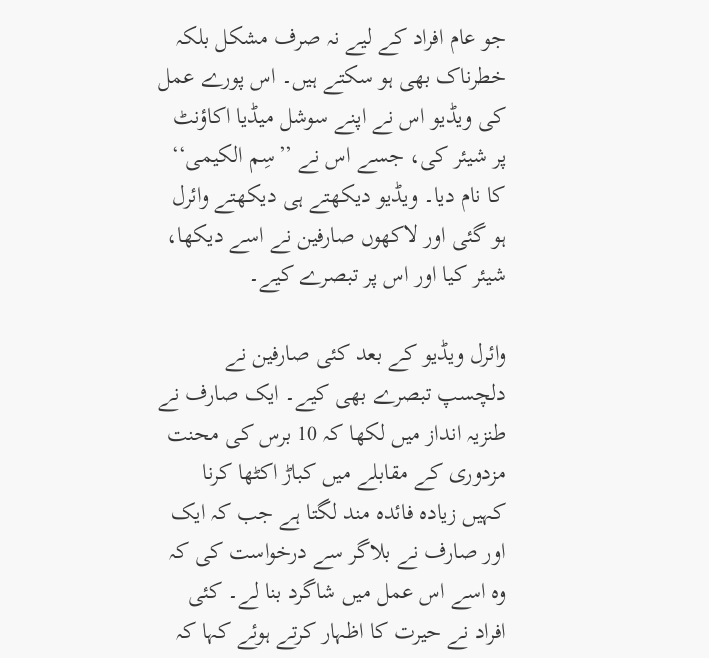جو عام افراد کے لیے نہ صرف مشکل بلکہ خطرناک بھی ہو سکتے ہیں۔ اس پورے عمل کی ویڈیو اس نے اپنے سوشل میڈیا اکاؤنٹ پر شیئر کی، جسے اس نے ’’سِم الکیمی‘‘ کا نام دیا۔ ویڈیو دیکھتے ہی دیکھتے وائرل ہو گئی اور لاکھوں صارفین نے اسے دیکھا، شیئر کیا اور اس پر تبصرے کیے۔

وائرل ویڈیو کے بعد کئی صارفین نے دلچسپ تبصرے بھی کیے۔ ایک صارف نے طنزیہ انداز میں لکھا کہ 10 برس کی محنت مزدوری کے مقابلے میں کباڑ اکٹھا کرنا کہیں زیادہ فائدہ مند لگتا ہے جب کہ ایک اور صارف نے بلاگر سے درخواست کی کہ وہ اسے اس عمل میں شاگرد بنا لے۔ کئی افراد نے حیرت کا اظہار کرتے ہوئے کہا کہ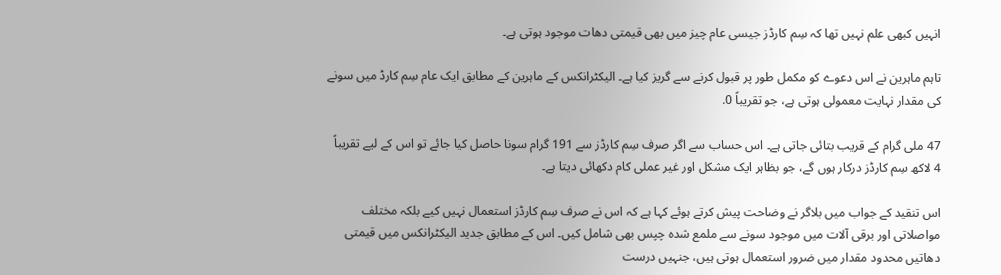انہیں کبھی علم نہیں تھا کہ سِم کارڈز جیسی عام چیز میں بھی قیمتی دھات موجود ہوتی ہے۔

تاہم ماہرین نے اس دعوے کو مکمل طور پر قبول کرنے سے گریز کیا ہے۔ الیکٹرانکس کے ماہرین کے مطابق ایک عام سِم کارڈ میں سونے کی مقدار نہایت معمولی ہوتی ہے، جو تقریباً 0.

47 ملی گرام کے قریب بتائی جاتی ہے۔ اس حساب سے اگر صرف سِم کارڈز سے 191 گرام سونا حاصل کیا جائے تو اس کے لیے تقریباً 4 لاکھ سِم کارڈز درکار ہوں گے، جو بظاہر ایک مشکل اور غیر عملی کام دکھائی دیتا ہے۔

اس تنقید کے جواب میں بلاگر نے وضاحت پیش کرتے ہوئے کہا ہے کہ اس نے صرف سِم کارڈز استعمال نہیں کیے بلکہ مختلف مواصلاتی اور برقی آلات میں موجود سونے سے ملمع شدہ چپس بھی شامل کیں۔ اس کے مطابق جدید الیکٹرانکس میں قیمتی دھاتیں محدود مقدار میں ضرور استعمال ہوتی ہیں، جنہیں درست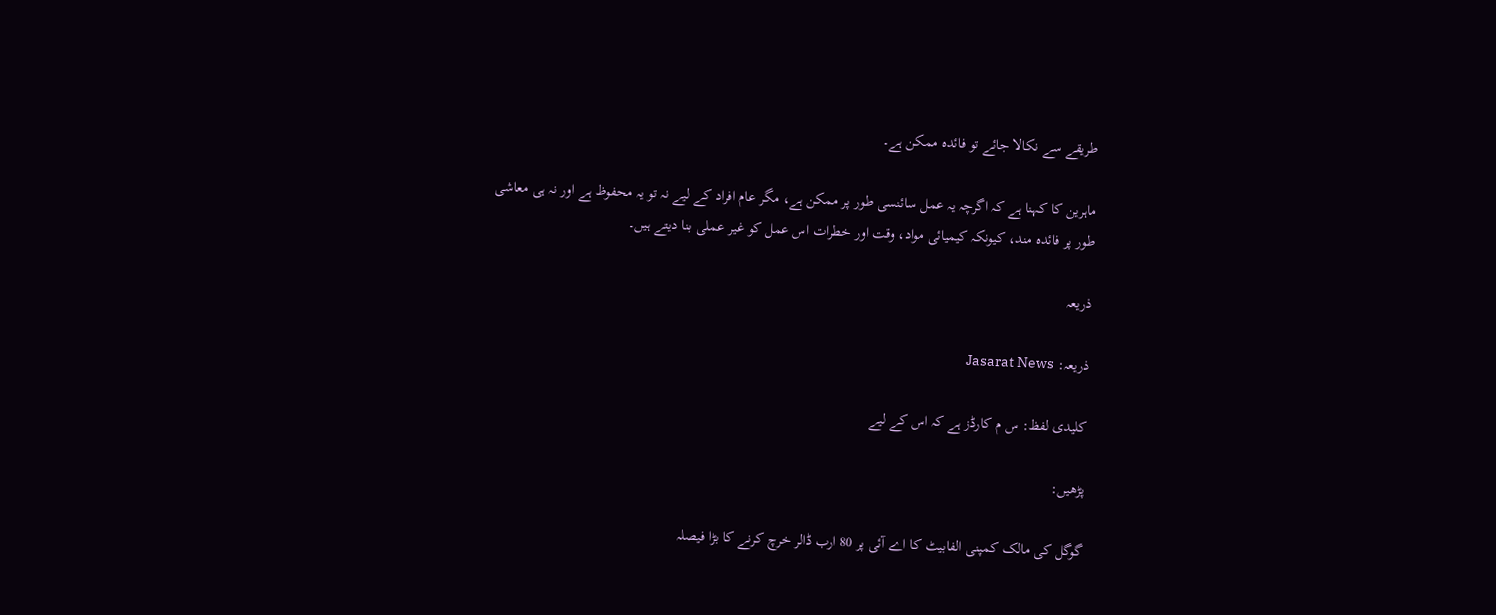طریقے سے نکالا جائے تو فائدہ ممکن ہے۔

ماہرین کا کہنا ہے کہ اگرچہ یہ عمل سائنسی طور پر ممکن ہے، مگر عام افراد کے لیے نہ تو یہ محفوظ ہے اور نہ ہی معاشی طور پر فائدہ مند، کیونکہ کیمیائی مواد، وقت اور خطرات اس عمل کو غیر عملی بنا دیتے ہیں۔

ذریعہ

ذریعہ: Jasarat News

کلیدی لفظ: س م کارڈز ہے کہ اس کے لیے

پڑھیں:

گوگل کی مالک کمپنی الفابیٹ کا اے آئی پر 80 ارب ڈالر خرچ کرنے کا بڑا فیصلہ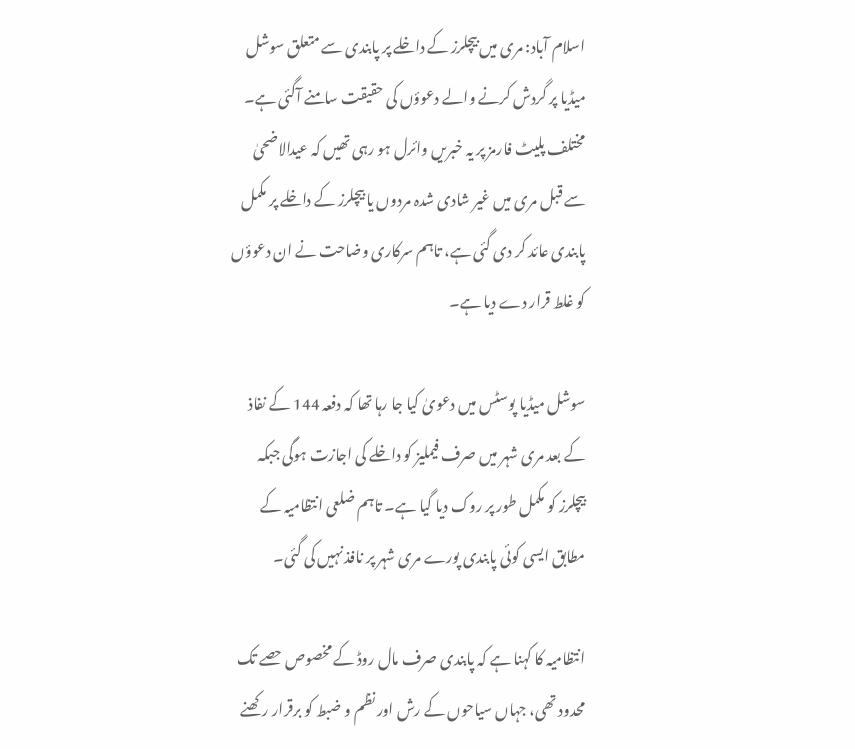اسلام آباد: مری میں بیچلرز کے داخلے پر پابندی سے متعلق سوشل میڈیا پر گردش کرنے والے دعوؤں کی حقیقت سامنے آگئی ہے۔ مختلف پلیٹ فارمز پر یہ خبریں وائرل ہو رہی تھیں کہ عیدالاضحیٰ سے قبل مری میں غیر شادی شدہ مردوں یا بیچلرز کے داخلے پر مکمل پابندی عائد کر دی گئی ہے، تاہم سرکاری وضاحت نے ان دعوؤں کو غلط قرار دے دیا ہے۔

سوشل میڈیا پوسٹس میں دعویٰ کیا جا رہا تھا کہ دفعہ 144 کے نفاذ کے بعد مری شہر میں صرف فیملیز کو داخلے کی اجازت ہوگی جبکہ بیچلرز کو مکمل طور پر روک دیا گیا ہے۔ تاہم ضلعی انتظامیہ کے مطابق ایسی کوئی پابندی پورے مری شہر پر نافذ نہیں کی گئی۔

انتظامیہ کا کہنا ہے کہ پابندی صرف مال روڈ کے مخصوص حصے تک محدود تھی، جہاں سیاحوں کے رش اور نظم و ضبط کو برقرار رکھنے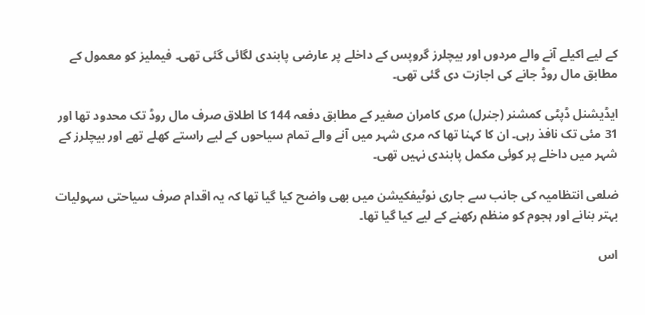کے لیے اکیلے آنے والے مردوں اور بیچلرز گروپس کے داخلے پر عارضی پابندی لگائی گئی تھی۔ فیملیز کو معمول کے مطابق مال روڈ جانے کی اجازت دی گئی تھی۔

ایڈیشنل ڈپٹی کمشنر (جنرل) مری کامران صغیر کے مطابق دفعہ 144 کا اطلاق صرف مال روڈ تک محدود تھا اور 31 مئی تک نافذ رہی۔ ان کا کہنا تھا کہ مری شہر میں آنے والے تمام سیاحوں کے لیے راستے کھلے تھے اور بیچلرز کے شہر میں داخلے پر کوئی مکمل پابندی نہیں تھی۔

ضلعی انتظامیہ کی جانب سے جاری نوٹیفکیشن میں بھی واضح کیا گیا تھا کہ یہ اقدام صرف سیاحتی سہولیات بہتر بنانے اور ہجوم کو منظم رکھنے کے لیے کیا گیا تھا۔

اس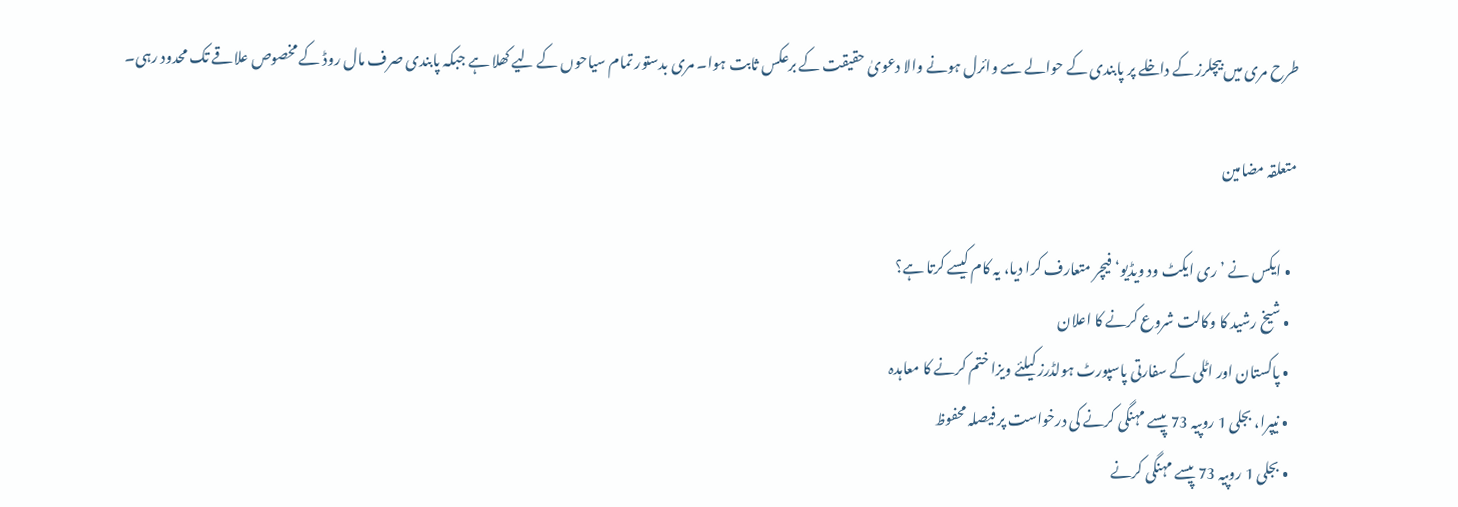طرح مری میں بیچلرز کے داخلے پر پابندی کے حوالے سے وائرل ہونے والا دعویٰ حقیقت کے برعکس ثابت ہوا۔ مری بدستور تمام سیاحوں کے لیے کھلا ہے جبکہ پابندی صرف مال روڈ کے مخصوص علاقے تک محدود رہی۔

متعلقہ مضامین

  • ایکس نے ’ری ایکٹ ود ویڈیو‘ فیچر متعارف کرا دیا، یہ کام کیسے کرتا ہے؟
  • شیخ رشید کا وکالت شروع کرنے کا اعلان
  • پاکستان اور اٹلی کے سفارتی پاسپورٹ ہولڈرز کیلئے ویزا ختم کرنے کا معاہدہ
  • نیپرا، بجلی 1 روپیہ 73 پیسے مہنگی کرنے کی درخواست پر فیصلہ محفوظ
  • بجلی 1 روپیہ 73 پیسے مہنگی کرنے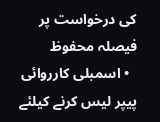کی درخواست پر فیصلہ محفوظ
  • اسمبلی کارروائی پیپر لیس کرنے کیلئے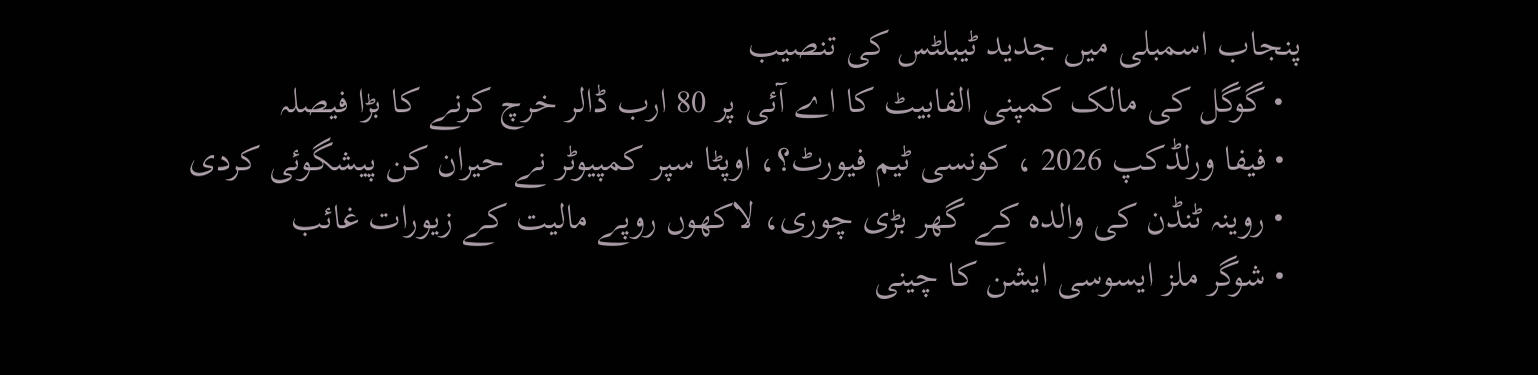پنجاب اسمبلی میں جدید ٹیبلٹس کی تنصیب
  • گوگل کی مالک کمپنی الفابیٹ کا اے آئی پر 80 ارب ڈالر خرچ کرنے کا بڑا فیصلہ
  • فیفا ورلڈکپ 2026 ، کونسی ٹیم فیورٹ؟، اوپٹا سپر کمپیوٹر نے حیران کن پیشگوئی کردی
  • روینہ ٹنڈن کی والدہ کے گھر بڑی چوری، لاکھوں روپے مالیت کے زیورات غائب
  • شوگر ملز ایسوسی ایشن کا چینی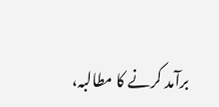برآمد کرنے کا مطالبہ،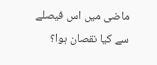ماضی میں اس فیصلے سے کیا نقصان ہوا؟